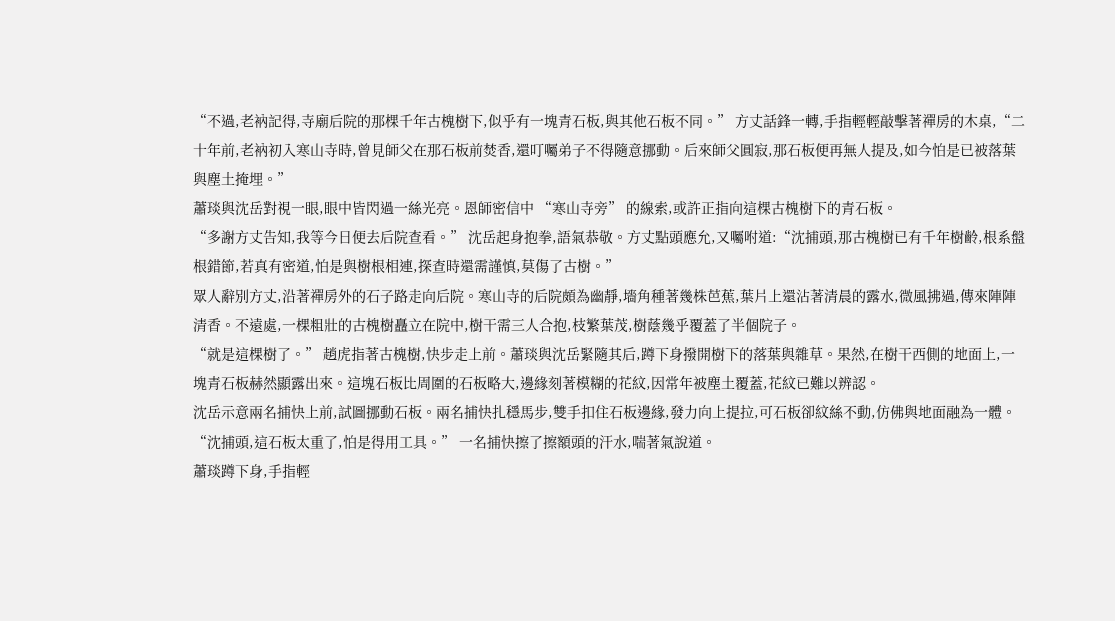“不過,老衲記得,寺廟后院的那棵千年古槐樹下,似乎有一塊青石板,與其他石板不同。” 方丈話鋒一轉,手指輕輕敲擊著禪房的木桌,“二十年前,老衲初入寒山寺時,曾見師父在那石板前焚香,還叮囑弟子不得隨意挪動。后來師父圓寂,那石板便再無人提及,如今怕是已被落葉與塵土掩埋。”
蕭琰與沈岳對視一眼,眼中皆閃過一絲光亮。恩師密信中 “寒山寺旁” 的線索,或許正指向這棵古槐樹下的青石板。
“多謝方丈告知,我等今日便去后院查看。” 沈岳起身抱拳,語氣恭敬。方丈點頭應允,又囑咐道:“沈捕頭,那古槐樹已有千年樹齡,根系盤根錯節,若真有密道,怕是與樹根相連,探查時還需謹慎,莫傷了古樹。”
眾人辭別方丈,沿著禪房外的石子路走向后院。寒山寺的后院頗為幽靜,墻角種著幾株芭蕉,葉片上還沾著清晨的露水,微風拂過,傳來陣陣清香。不遠處,一棵粗壯的古槐樹矗立在院中,樹干需三人合抱,枝繁葉茂,樹蔭幾乎覆蓋了半個院子。
“就是這棵樹了。” 趙虎指著古槐樹,快步走上前。蕭琰與沈岳緊隨其后,蹲下身撥開樹下的落葉與雜草。果然,在樹干西側的地面上,一塊青石板赫然顯露出來。這塊石板比周圍的石板略大,邊緣刻著模糊的花紋,因常年被塵土覆蓋,花紋已難以辨認。
沈岳示意兩名捕快上前,試圖挪動石板。兩名捕快扎穩馬步,雙手扣住石板邊緣,發力向上提拉,可石板卻紋絲不動,仿佛與地面融為一體。“沈捕頭,這石板太重了,怕是得用工具。” 一名捕快擦了擦額頭的汗水,喘著氣說道。
蕭琰蹲下身,手指輕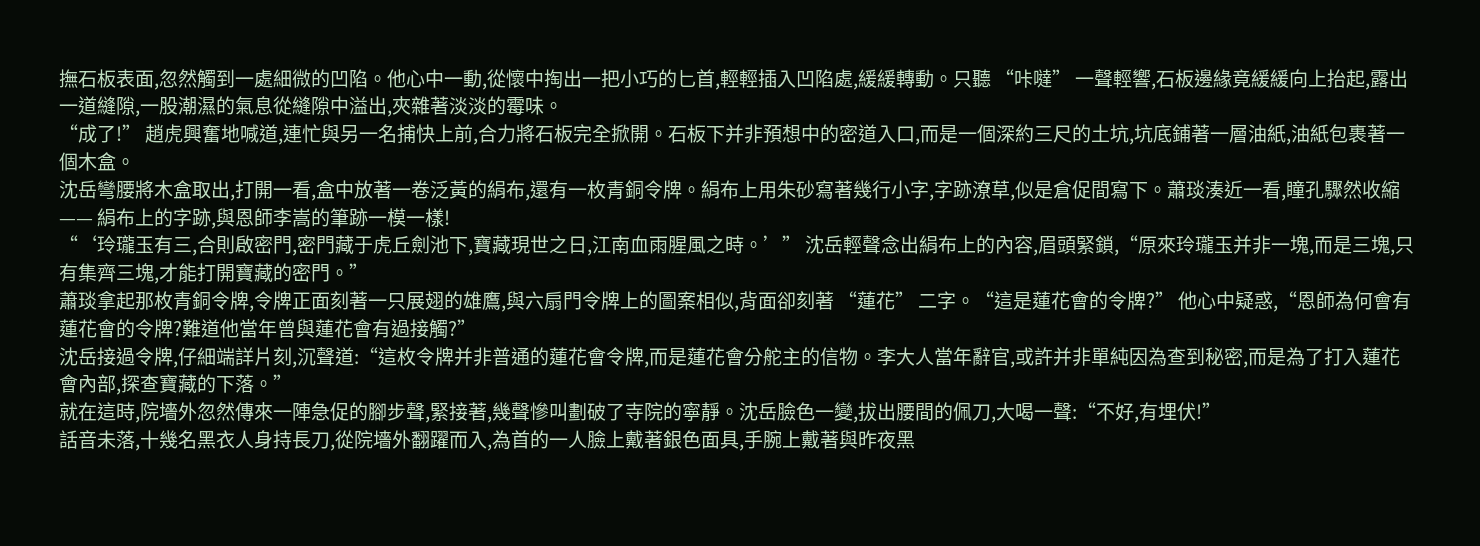撫石板表面,忽然觸到一處細微的凹陷。他心中一動,從懷中掏出一把小巧的匕首,輕輕插入凹陷處,緩緩轉動。只聽 “咔噠” 一聲輕響,石板邊緣竟緩緩向上抬起,露出一道縫隙,一股潮濕的氣息從縫隙中溢出,夾雜著淡淡的霉味。
“成了!” 趙虎興奮地喊道,連忙與另一名捕快上前,合力將石板完全掀開。石板下并非預想中的密道入口,而是一個深約三尺的土坑,坑底鋪著一層油紙,油紙包裹著一個木盒。
沈岳彎腰將木盒取出,打開一看,盒中放著一卷泛黃的絹布,還有一枚青銅令牌。絹布上用朱砂寫著幾行小字,字跡潦草,似是倉促間寫下。蕭琰湊近一看,瞳孔驟然收縮 —— 絹布上的字跡,與恩師李嵩的筆跡一模一樣!
“‘玲瓏玉有三,合則啟密門,密門藏于虎丘劍池下,寶藏現世之日,江南血雨腥風之時。’” 沈岳輕聲念出絹布上的內容,眉頭緊鎖,“原來玲瓏玉并非一塊,而是三塊,只有集齊三塊,才能打開寶藏的密門。”
蕭琰拿起那枚青銅令牌,令牌正面刻著一只展翅的雄鷹,與六扇門令牌上的圖案相似,背面卻刻著 “蓮花” 二字。“這是蓮花會的令牌?” 他心中疑惑,“恩師為何會有蓮花會的令牌?難道他當年曾與蓮花會有過接觸?”
沈岳接過令牌,仔細端詳片刻,沉聲道:“這枚令牌并非普通的蓮花會令牌,而是蓮花會分舵主的信物。李大人當年辭官,或許并非單純因為查到秘密,而是為了打入蓮花會內部,探查寶藏的下落。”
就在這時,院墻外忽然傳來一陣急促的腳步聲,緊接著,幾聲慘叫劃破了寺院的寧靜。沈岳臉色一變,拔出腰間的佩刀,大喝一聲:“不好,有埋伏!”
話音未落,十幾名黑衣人身持長刀,從院墻外翻躍而入,為首的一人臉上戴著銀色面具,手腕上戴著與昨夜黑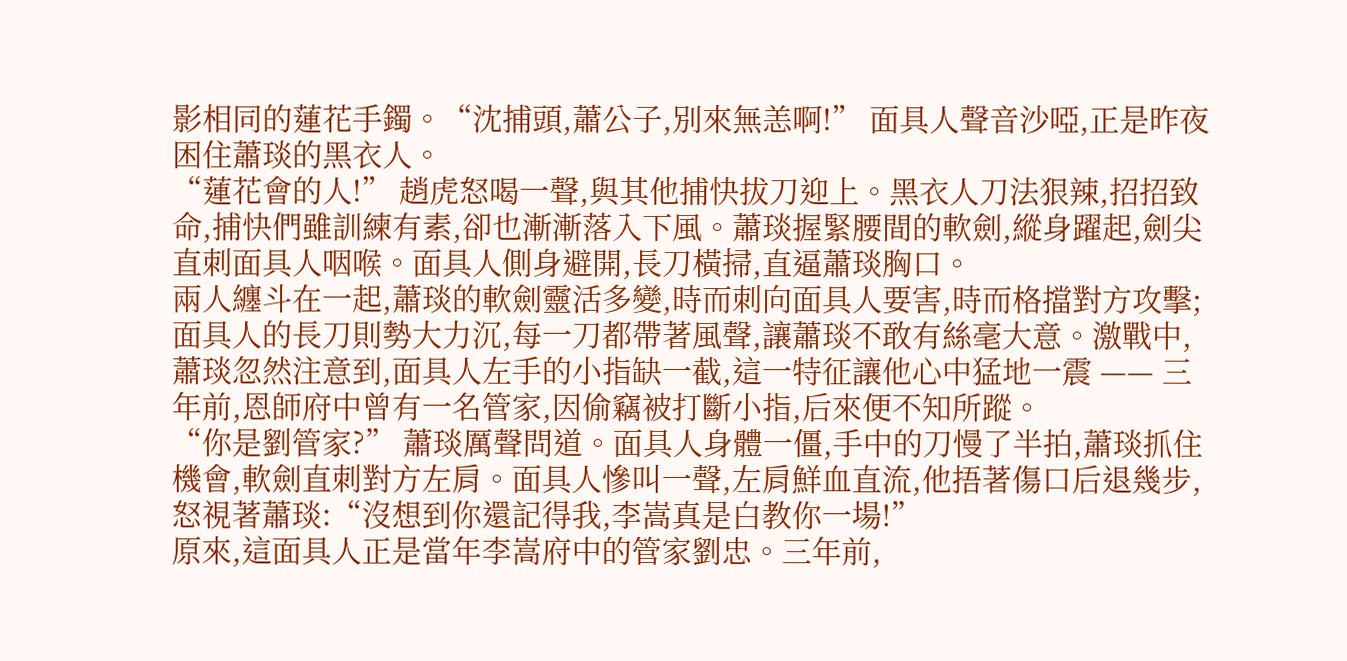影相同的蓮花手鐲。“沈捕頭,蕭公子,別來無恙啊!” 面具人聲音沙啞,正是昨夜困住蕭琰的黑衣人。
“蓮花會的人!” 趙虎怒喝一聲,與其他捕快拔刀迎上。黑衣人刀法狠辣,招招致命,捕快們雖訓練有素,卻也漸漸落入下風。蕭琰握緊腰間的軟劍,縱身躍起,劍尖直刺面具人咽喉。面具人側身避開,長刀橫掃,直逼蕭琰胸口。
兩人纏斗在一起,蕭琰的軟劍靈活多變,時而刺向面具人要害,時而格擋對方攻擊;面具人的長刀則勢大力沉,每一刀都帶著風聲,讓蕭琰不敢有絲毫大意。激戰中,蕭琰忽然注意到,面具人左手的小指缺一截,這一特征讓他心中猛地一震 —— 三年前,恩師府中曾有一名管家,因偷竊被打斷小指,后來便不知所蹤。
“你是劉管家?” 蕭琰厲聲問道。面具人身體一僵,手中的刀慢了半拍,蕭琰抓住機會,軟劍直刺對方左肩。面具人慘叫一聲,左肩鮮血直流,他捂著傷口后退幾步,怒視著蕭琰:“沒想到你還記得我,李嵩真是白教你一場!”
原來,這面具人正是當年李嵩府中的管家劉忠。三年前,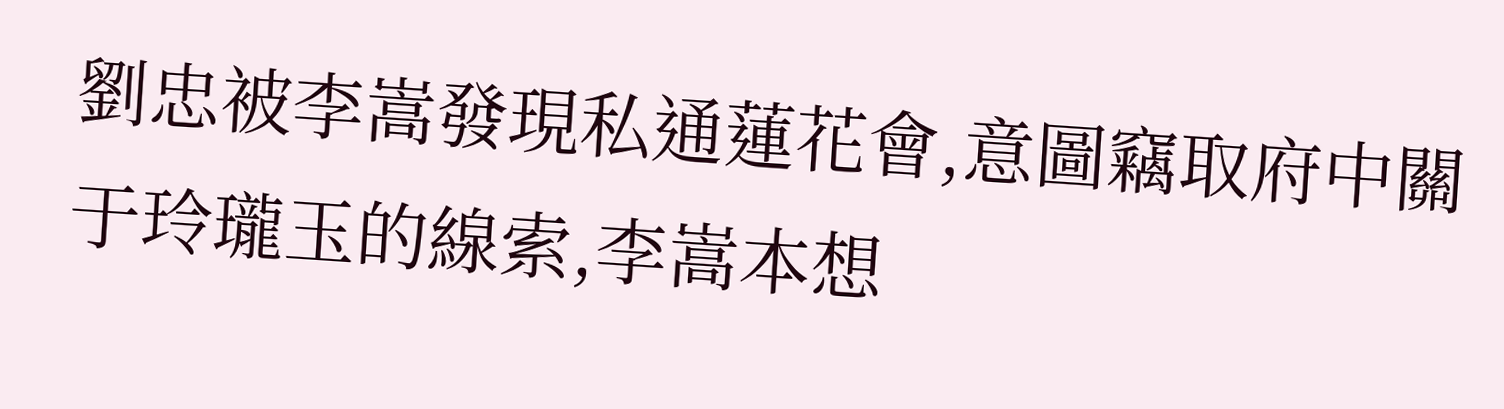劉忠被李嵩發現私通蓮花會,意圖竊取府中關于玲瓏玉的線索,李嵩本想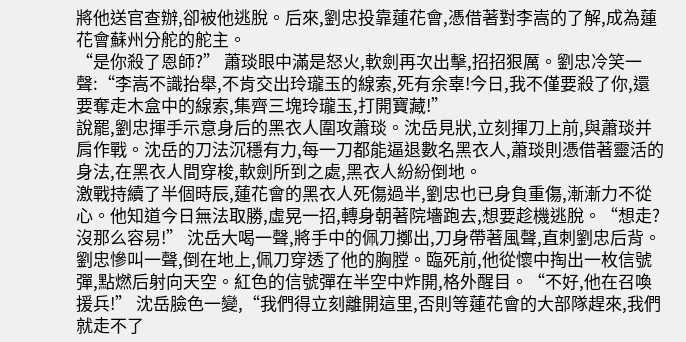將他送官查辦,卻被他逃脫。后來,劉忠投靠蓮花會,憑借著對李嵩的了解,成為蓮花會蘇州分舵的舵主。
“是你殺了恩師?” 蕭琰眼中滿是怒火,軟劍再次出擊,招招狠厲。劉忠冷笑一聲:“李嵩不識抬舉,不肯交出玲瓏玉的線索,死有余辜!今日,我不僅要殺了你,還要奪走木盒中的線索,集齊三塊玲瓏玉,打開寶藏!”
說罷,劉忠揮手示意身后的黑衣人圍攻蕭琰。沈岳見狀,立刻揮刀上前,與蕭琰并肩作戰。沈岳的刀法沉穩有力,每一刀都能逼退數名黑衣人,蕭琰則憑借著靈活的身法,在黑衣人間穿梭,軟劍所到之處,黑衣人紛紛倒地。
激戰持續了半個時辰,蓮花會的黑衣人死傷過半,劉忠也已身負重傷,漸漸力不從心。他知道今日無法取勝,虛晃一招,轉身朝著院墻跑去,想要趁機逃脫。“想走?沒那么容易!” 沈岳大喝一聲,將手中的佩刀擲出,刀身帶著風聲,直刺劉忠后背。
劉忠慘叫一聲,倒在地上,佩刀穿透了他的胸膛。臨死前,他從懷中掏出一枚信號彈,點燃后射向天空。紅色的信號彈在半空中炸開,格外醒目。“不好,他在召喚援兵!” 沈岳臉色一變,“我們得立刻離開這里,否則等蓮花會的大部隊趕來,我們就走不了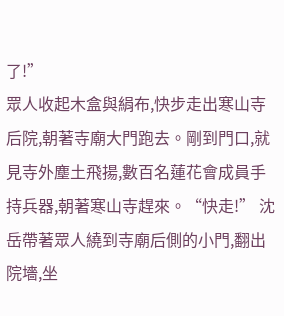了!”
眾人收起木盒與絹布,快步走出寒山寺后院,朝著寺廟大門跑去。剛到門口,就見寺外塵土飛揚,數百名蓮花會成員手持兵器,朝著寒山寺趕來。“快走!” 沈岳帶著眾人繞到寺廟后側的小門,翻出院墻,坐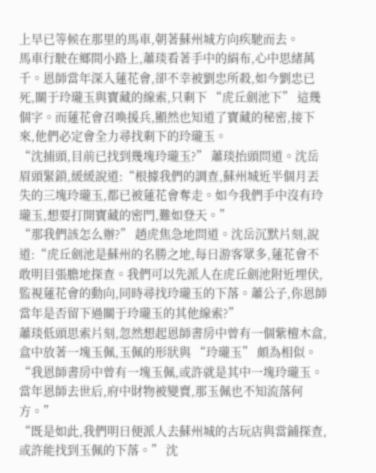上早已等候在那里的馬車,朝著蘇州城方向疾馳而去。
馬車行駛在鄉間小路上,蕭琰看著手中的絹布,心中思緒萬千。恩師當年深入蓮花會,卻不幸被劉忠所殺,如今劉忠已死,關于玲瓏玉與寶藏的線索,只剩下 “虎丘劍池下” 這幾個字。而蓮花會召喚援兵,顯然也知道了寶藏的秘密,接下來,他們必定會全力尋找剩下的玲瓏玉。
“沈捕頭,目前已找到幾塊玲瓏玉?” 蕭琰抬頭問道。沈岳眉頭緊鎖,緩緩說道:“根據我們的調查,蘇州城近半個月丟失的三塊玲瓏玉,都已被蓮花會奪走。如今我們手中沒有玲瓏玉,想要打開寶藏的密門,難如登天。”
“那我們該怎么辦?” 趙虎焦急地問道。沈岳沉默片刻,說道:“虎丘劍池是蘇州的名勝之地,每日游客眾多,蓮花會不敢明目張膽地探查。我們可以先派人在虎丘劍池附近埋伏,監視蓮花會的動向,同時尋找玲瓏玉的下落。蕭公子,你恩師當年是否留下過關于玲瓏玉的其他線索?”
蕭琰低頭思索片刻,忽然想起恩師書房中曾有一個紫檀木盒,盒中放著一塊玉佩,玉佩的形狀與 “玲瓏玉” 頗為相似。“我恩師書房中曾有一塊玉佩,或許就是其中一塊玲瓏玉。當年恩師去世后,府中財物被變賣,那玉佩也不知流落何方。”
“既是如此,我們明日便派人去蘇州城的古玩店與當鋪探查,或許能找到玉佩的下落。” 沈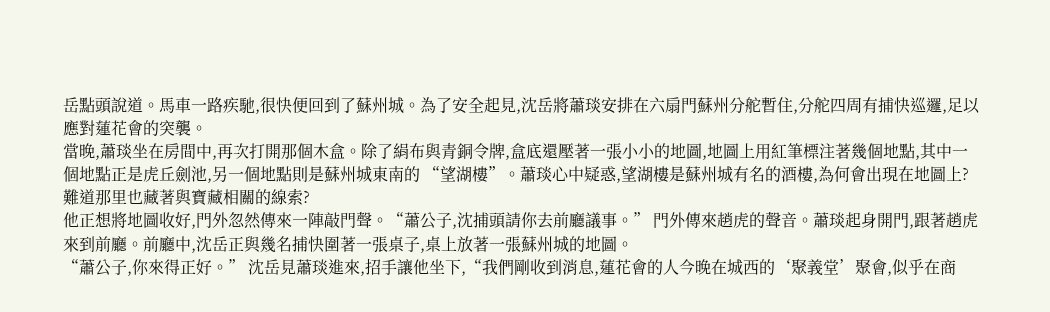岳點頭說道。馬車一路疾馳,很快便回到了蘇州城。為了安全起見,沈岳將蕭琰安排在六扇門蘇州分舵暫住,分舵四周有捕快巡邏,足以應對蓮花會的突襲。
當晚,蕭琰坐在房間中,再次打開那個木盒。除了絹布與青銅令牌,盒底還壓著一張小小的地圖,地圖上用紅筆標注著幾個地點,其中一個地點正是虎丘劍池,另一個地點則是蘇州城東南的 “望湖樓”。蕭琰心中疑惑,望湖樓是蘇州城有名的酒樓,為何會出現在地圖上?難道那里也藏著與寶藏相關的線索?
他正想將地圖收好,門外忽然傳來一陣敲門聲。“蕭公子,沈捕頭請你去前廳議事。” 門外傳來趙虎的聲音。蕭琰起身開門,跟著趙虎來到前廳。前廳中,沈岳正與幾名捕快圍著一張桌子,桌上放著一張蘇州城的地圖。
“蕭公子,你來得正好。” 沈岳見蕭琰進來,招手讓他坐下,“我們剛收到消息,蓮花會的人今晚在城西的‘聚義堂’聚會,似乎在商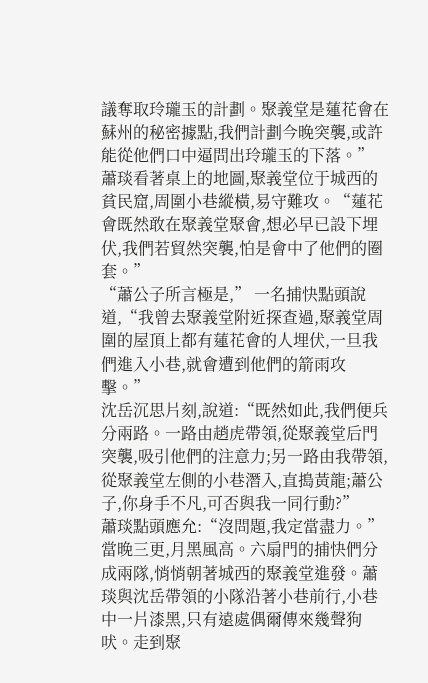議奪取玲瓏玉的計劃。聚義堂是蓮花會在蘇州的秘密據點,我們計劃今晚突襲,或許能從他們口中逼問出玲瓏玉的下落。”
蕭琰看著桌上的地圖,聚義堂位于城西的貧民窟,周圍小巷縱橫,易守難攻。“蓮花會既然敢在聚義堂聚會,想必早已設下埋伏,我們若貿然突襲,怕是會中了他們的圈套。”
“蕭公子所言極是,” 一名捕快點頭說道,“我曾去聚義堂附近探查過,聚義堂周圍的屋頂上都有蓮花會的人埋伏,一旦我們進入小巷,就會遭到他們的箭雨攻擊。”
沈岳沉思片刻,說道:“既然如此,我們便兵分兩路。一路由趙虎帶領,從聚義堂后門突襲,吸引他們的注意力;另一路由我帶領,從聚義堂左側的小巷潛入,直搗黃龍;蕭公子,你身手不凡,可否與我一同行動?”
蕭琰點頭應允:“沒問題,我定當盡力。”
當晚三更,月黑風高。六扇門的捕快們分成兩隊,悄悄朝著城西的聚義堂進發。蕭琰與沈岳帶領的小隊沿著小巷前行,小巷中一片漆黑,只有遠處偶爾傳來幾聲狗吠。走到聚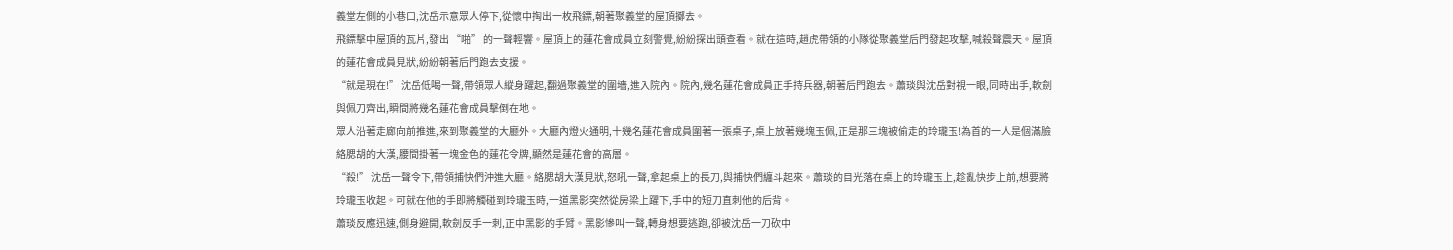義堂左側的小巷口,沈岳示意眾人停下,從懷中掏出一枚飛鏢,朝著聚義堂的屋頂擲去。
飛鏢擊中屋頂的瓦片,發出 “啪” 的一聲輕響。屋頂上的蓮花會成員立刻警覺,紛紛探出頭查看。就在這時,趙虎帶領的小隊從聚義堂后門發起攻擊,喊殺聲震天。屋頂的蓮花會成員見狀,紛紛朝著后門跑去支援。
“就是現在!” 沈岳低喝一聲,帶領眾人縱身躍起,翻過聚義堂的圍墻,進入院內。院內,幾名蓮花會成員正手持兵器,朝著后門跑去。蕭琰與沈岳對視一眼,同時出手,軟劍與佩刀齊出,瞬間將幾名蓮花會成員擊倒在地。
眾人沿著走廊向前推進,來到聚義堂的大廳外。大廳內燈火通明,十幾名蓮花會成員圍著一張桌子,桌上放著幾塊玉佩,正是那三塊被偷走的玲瓏玉!為首的一人是個滿臉絡腮胡的大漢,腰間掛著一塊金色的蓮花令牌,顯然是蓮花會的高層。
“殺!” 沈岳一聲令下,帶領捕快們沖進大廳。絡腮胡大漢見狀,怒吼一聲,拿起桌上的長刀,與捕快們纏斗起來。蕭琰的目光落在桌上的玲瓏玉上,趁亂快步上前,想要將玲瓏玉收起。可就在他的手即將觸碰到玲瓏玉時,一道黑影突然從房梁上躍下,手中的短刀直刺他的后背。
蕭琰反應迅速,側身避開,軟劍反手一刺,正中黑影的手臂。黑影慘叫一聲,轉身想要逃跑,卻被沈岳一刀砍中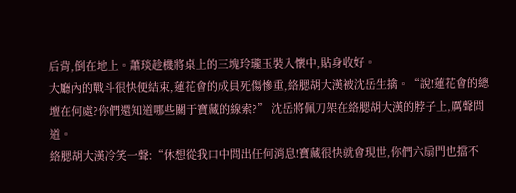后背,倒在地上。蕭琰趁機將桌上的三塊玲瓏玉裝入懷中,貼身收好。
大廳內的戰斗很快便結束,蓮花會的成員死傷慘重,絡腮胡大漢被沈岳生擒。“說!蓮花會的總壇在何處?你們還知道哪些關于寶藏的線索?” 沈岳將佩刀架在絡腮胡大漢的脖子上,厲聲問道。
絡腮胡大漢冷笑一聲:“休想從我口中問出任何消息!寶藏很快就會現世,你們六扇門也擋不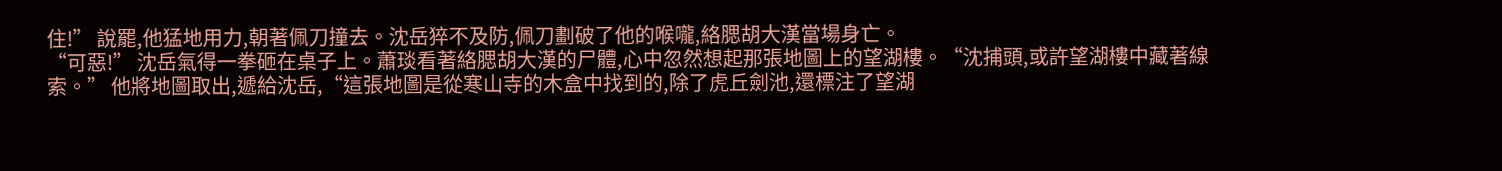住!” 說罷,他猛地用力,朝著佩刀撞去。沈岳猝不及防,佩刀劃破了他的喉嚨,絡腮胡大漢當場身亡。
“可惡!” 沈岳氣得一拳砸在桌子上。蕭琰看著絡腮胡大漢的尸體,心中忽然想起那張地圖上的望湖樓。“沈捕頭,或許望湖樓中藏著線索。” 他將地圖取出,遞給沈岳,“這張地圖是從寒山寺的木盒中找到的,除了虎丘劍池,還標注了望湖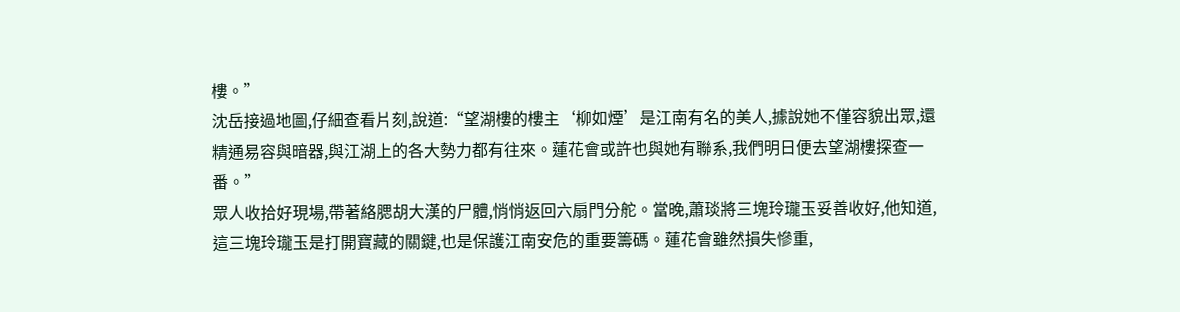樓。”
沈岳接過地圖,仔細查看片刻,說道:“望湖樓的樓主‘柳如煙’是江南有名的美人,據說她不僅容貌出眾,還精通易容與暗器,與江湖上的各大勢力都有往來。蓮花會或許也與她有聯系,我們明日便去望湖樓探查一番。”
眾人收拾好現場,帶著絡腮胡大漢的尸體,悄悄返回六扇門分舵。當晚,蕭琰將三塊玲瓏玉妥善收好,他知道,這三塊玲瓏玉是打開寶藏的關鍵,也是保護江南安危的重要籌碼。蓮花會雖然損失慘重,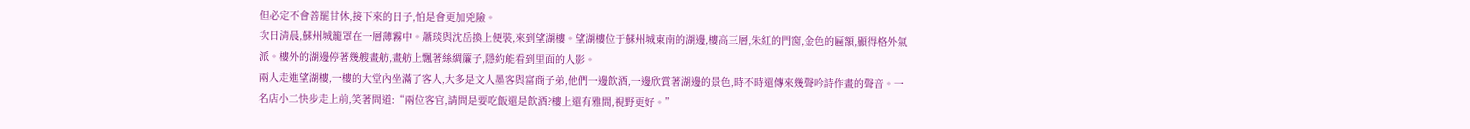但必定不會善罷甘休,接下來的日子,怕是會更加兇險。
次日清晨,蘇州城籠罩在一層薄霧中。蕭琰與沈岳換上便裝,來到望湖樓。望湖樓位于蘇州城東南的湖邊,樓高三層,朱紅的門窗,金色的匾額,顯得格外氣派。樓外的湖邊停著幾艘畫舫,畫舫上飄著絲綢簾子,隱約能看到里面的人影。
兩人走進望湖樓,一樓的大堂內坐滿了客人,大多是文人墨客與富商子弟,他們一邊飲酒,一邊欣賞著湖邊的景色,時不時還傳來幾聲吟詩作畫的聲音。一名店小二快步走上前,笑著問道:“兩位客官,請問是要吃飯還是飲酒?樓上還有雅間,視野更好。”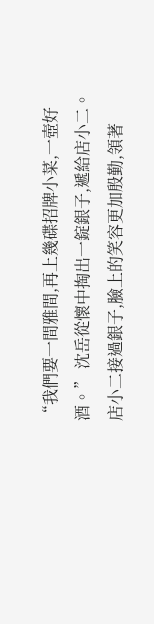“我們要一間雅間,再上幾碟招牌小菜,一壺好酒。” 沈岳從懷中掏出一錠銀子,遞給店小二。店小二接過銀子,臉上的笑容更加殷勤,領著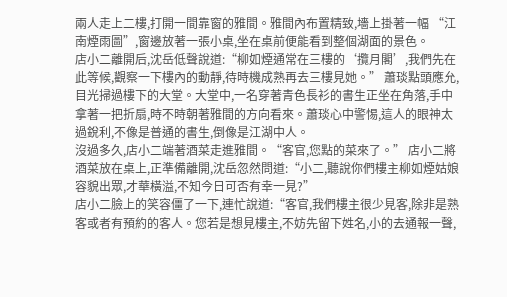兩人走上二樓,打開一間靠窗的雅間。雅間內布置精致,墻上掛著一幅 “江南煙雨圖”,窗邊放著一張小桌,坐在桌前便能看到整個湖面的景色。
店小二離開后,沈岳低聲說道:“柳如煙通常在三樓的‘攬月閣’,我們先在此等候,觀察一下樓內的動靜,待時機成熟再去三樓見她。” 蕭琰點頭應允,目光掃過樓下的大堂。大堂中,一名穿著青色長衫的書生正坐在角落,手中拿著一把折扇,時不時朝著雅間的方向看來。蕭琰心中警惕,這人的眼神太過銳利,不像是普通的書生,倒像是江湖中人。
沒過多久,店小二端著酒菜走進雅間。“客官,您點的菜來了。” 店小二將酒菜放在桌上,正準備離開,沈岳忽然問道:“小二,聽說你們樓主柳如煙姑娘容貌出眾,才華橫溢,不知今日可否有幸一見?”
店小二臉上的笑容僵了一下,連忙說道:“客官,我們樓主很少見客,除非是熟客或者有預約的客人。您若是想見樓主,不妨先留下姓名,小的去通報一聲,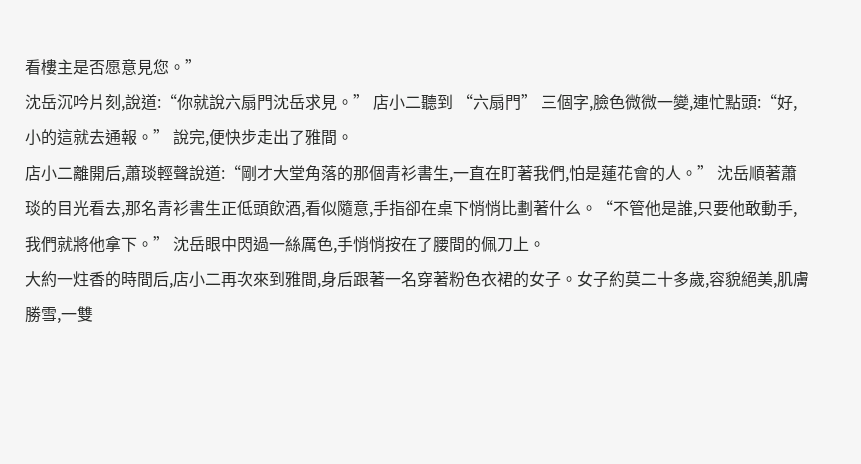看樓主是否愿意見您。”
沈岳沉吟片刻,說道:“你就說六扇門沈岳求見。” 店小二聽到 “六扇門” 三個字,臉色微微一變,連忙點頭:“好,小的這就去通報。” 說完,便快步走出了雅間。
店小二離開后,蕭琰輕聲說道:“剛才大堂角落的那個青衫書生,一直在盯著我們,怕是蓮花會的人。” 沈岳順著蕭琰的目光看去,那名青衫書生正低頭飲酒,看似隨意,手指卻在桌下悄悄比劃著什么。“不管他是誰,只要他敢動手,我們就將他拿下。” 沈岳眼中閃過一絲厲色,手悄悄按在了腰間的佩刀上。
大約一炷香的時間后,店小二再次來到雅間,身后跟著一名穿著粉色衣裙的女子。女子約莫二十多歲,容貌絕美,肌膚勝雪,一雙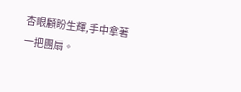杏眼顧盼生輝,手中拿著一把團扇。